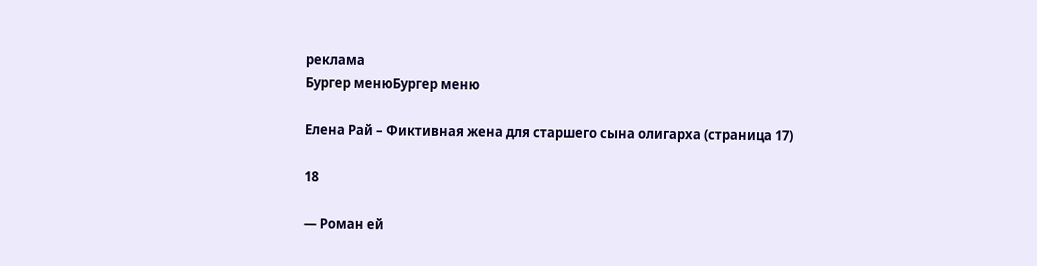реклама
Бургер менюБургер меню

Елена Рай – Фиктивная жена для старшего сына олигарха (страница 17)

18

— Роман ей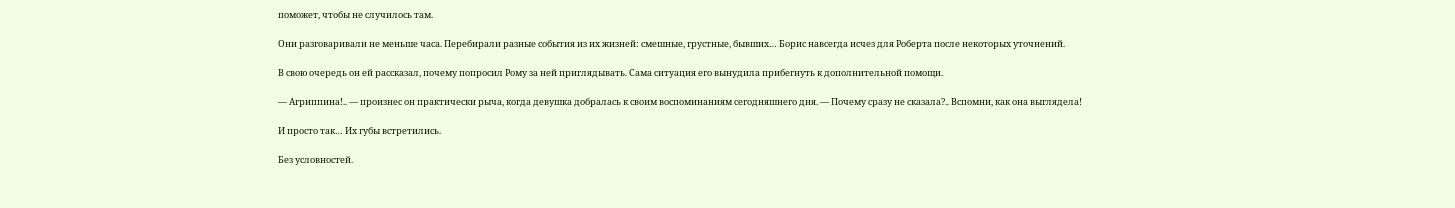поможет, чтобы не случилось там.

Они разговаривали не меньше часа. Перебирали разные события из их жизней: смешные, грустные, бывших… Борис навсегда исчез для Роберта после некоторых уточнений.

В свою очередь он ей рассказал, почему попросил Рому за ней приглядывать. Сама ситуация его вынудила прибегнуть к дополнительной помощи.

— Агриппина!.. — произнес он практически рыча, когда девушка добралась к своим воспоминаниям сегодняшнего дня. — Почему сразу не сказала?.. Вспомни, как она выглядела!

И просто так… Их губы встретились.

Без условностей.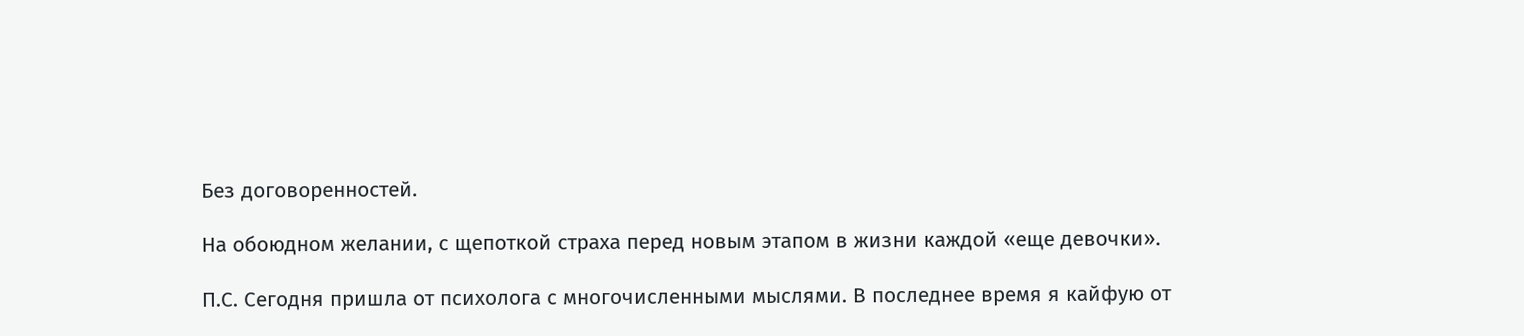Без договоренностей.

На обоюдном желании, с щепоткой страха перед новым этапом в жизни каждой «еще девочки».

П.С. Сегодня пришла от психолога с многочисленными мыслями. В последнее время я кайфую от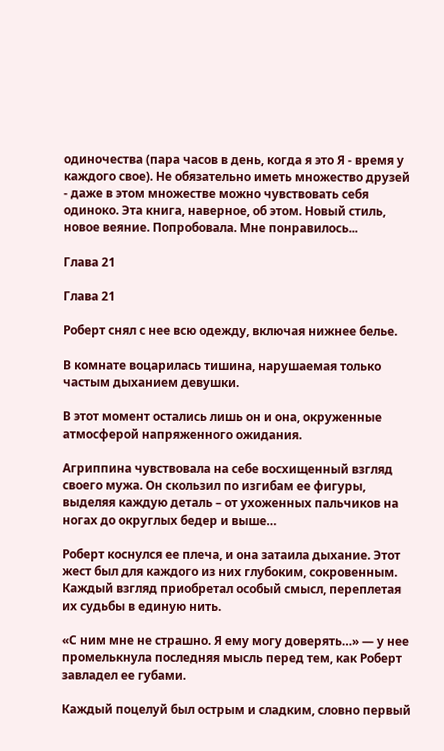одиночества (пара часов в день, когда я это Я - время у каждого свое). Не обязательно иметь множество друзей - даже в этом множестве можно чувствовать себя одиноко. Эта книга, наверное, об этом. Новый стиль, новое веяние. Попробовала. Мне понравилось...

Глава 21

Глава 21

Роберт снял с нее всю одежду, включая нижнее белье.

В комнате воцарилась тишина, нарушаемая только частым дыханием девушки.

В этот момент остались лишь он и она, окруженные атмосферой напряженного ожидания.

Агриппина чувствовала на себе восхищенный взгляд своего мужа. Он скользил по изгибам ее фигуры, выделяя каждую деталь – от ухоженных пальчиков на ногах до округлых бедер и выше…

Роберт коснулся ее плеча, и она затаила дыхание. Этот жест был для каждого из них глубоким, сокровенным. Каждый взгляд приобретал особый смысл, переплетая их судьбы в единую нить.

«С ним мне не страшно. Я ему могу доверять…» — у нее промелькнула последняя мысль перед тем, как Роберт завладел ее губами.

Каждый поцелуй был острым и сладким, словно первый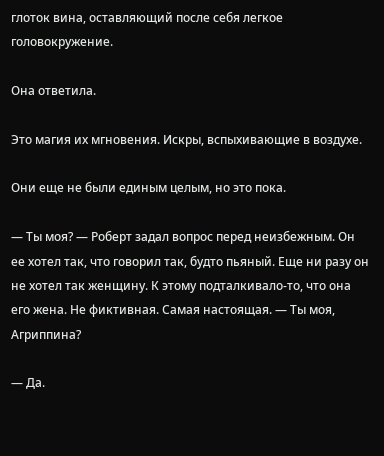глоток вина, оставляющий после себя легкое головокружение.

Она ответила.

Это магия их мгновения. Искры, вспыхивающие в воздухе.

Они еще не были единым целым, но это пока.

— Ты моя? — Роберт задал вопрос перед неизбежным. Он ее хотел так, что говорил так, будто пьяный. Еще ни разу он не хотел так женщину. К этому подталкивало-то, что она его жена. Не фиктивная. Самая настоящая. — Ты моя, Агриппина?

— Да.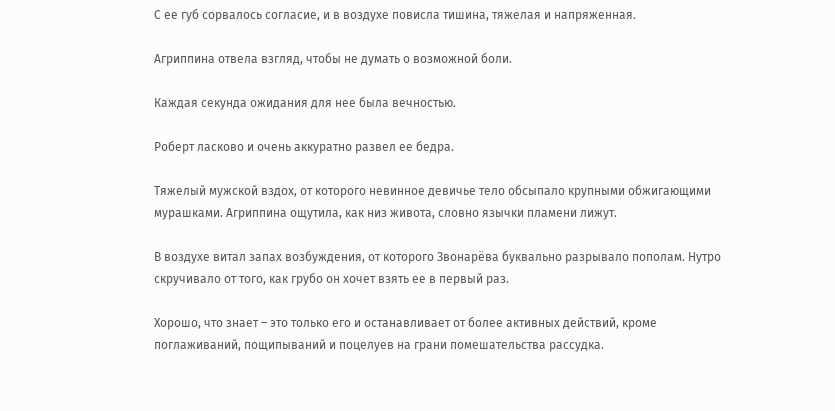С ее губ сорвалось согласие, и в воздухе повисла тишина, тяжелая и напряженная.

Агриппина отвела взгляд, чтобы не думать о возможной боли.

Каждая секунда ожидания для нее была вечностью.

Роберт ласково и очень аккуратно развел ее бедра.

Тяжелый мужской вздох, от которого невинное девичье тело обсыпало крупными обжигающими мурашками. Агриппина ощутила, как низ живота, словно язычки пламени лижут.

В воздухе витал запах возбуждения, от которого Звонарёва буквально разрывало пополам. Нутро скручивало от того, как грубо он хочет взять ее в первый раз.

Хорошо, что знает – это только его и останавливает от более активных действий, кроме поглаживаний, пощипываний и поцелуев на грани помешательства рассудка.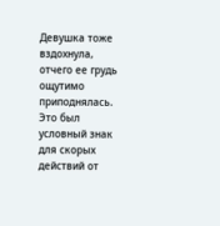Девушка тоже вздохнула, отчего ее грудь ощутимо приподнялась. Это был условный знак для скорых действий от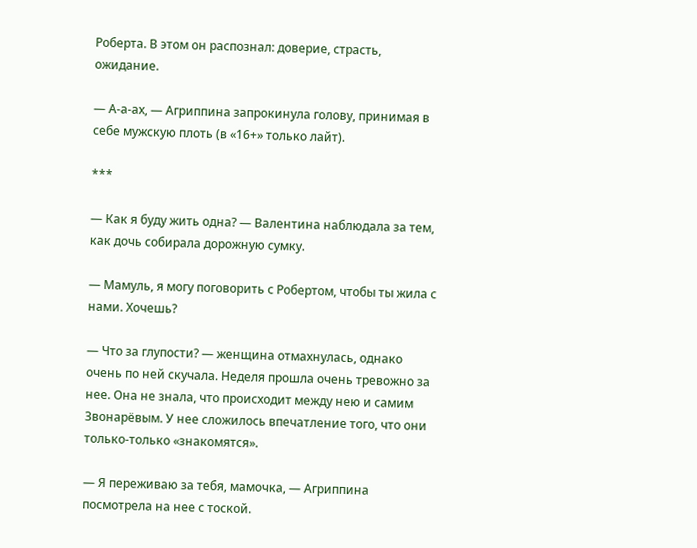Роберта. В этом он распознал: доверие, страсть, ожидание.

— А-а-ах, — Агриппина запрокинула голову, принимая в себе мужскую плоть (в «16+» только лайт).

***

— Как я буду жить одна? — Валентина наблюдала за тем, как дочь собирала дорожную сумку.

— Мамуль, я могу поговорить с Робертом, чтобы ты жила с нами. Хочешь?

— Что за глупости? — женщина отмахнулась, однако очень по ней скучала. Неделя прошла очень тревожно за нее. Она не знала, что происходит между нею и самим Звонарёвым. У нее сложилось впечатление того, что они только-только «знакомятся».

— Я переживаю за тебя, мамочка, — Агриппина посмотрела на нее с тоской.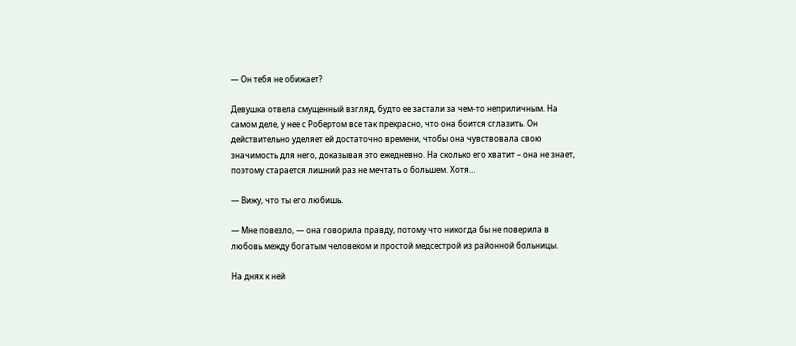— Он тебя не обижает?

Девушка отвела смущенный взгляд, будто ее застали за чем-то неприличным. На самом деле, у нее с Робертом все так прекрасно, что она боится сглазить. Он действительно уделяет ей достаточно времени, чтобы она чувствовала свою значимость для него, доказывая это ежедневно. На сколько его хватит – она не знает, поэтому старается лишний раз не мечтать о большем. Хотя…

— Вижу, что ты его любишь.

— Мне повезло, — она говорила правду, потому что никогда бы не поверила в любовь между богатым человеком и простой медсестрой из районной больницы.

На днях к ней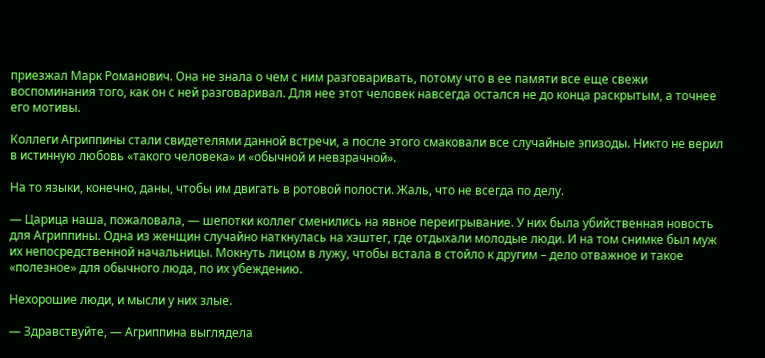приезжал Марк Романович. Она не знала о чем с ним разговаривать, потому что в ее памяти все еще свежи воспоминания того, как он с ней разговаривал. Для нее этот человек навсегда остался не до конца раскрытым, а точнее его мотивы.

Коллеги Агриппины стали свидетелями данной встречи, а после этого смаковали все случайные эпизоды. Никто не верил в истинную любовь «такого человека» и «обычной и невзрачной».

На то языки, конечно, даны, чтобы им двигать в ротовой полости. Жаль, что не всегда по делу.

— Царица наша, пожаловала, — шепотки коллег сменились на явное переигрывание. У них была убийственная новость для Агриппины. Одна из женщин случайно наткнулась на хэштег, где отдыхали молодые люди. И на том снимке был муж их непосредственной начальницы. Мокнуть лицом в лужу, чтобы встала в стойло к другим – дело отважное и такое «полезное» для обычного люда, по их убеждению.

Нехорошие люди, и мысли у них злые.

— Здравствуйте, — Агриппина выглядела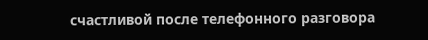счастливой после телефонного разговора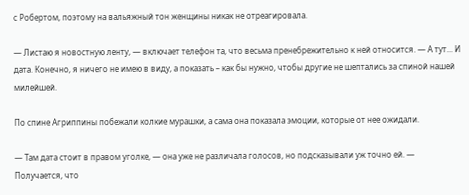с Робертом, поэтому на вальяжный тон женщины никак не отреагировала.

— Листаю я новостную ленту, — включает телефон та, что весьма пренебрежительно к ней относится. — А тут... И дата. Конечно, я ничего не имею в виду, а показать – как бы нужно, чтобы другие не шептались за спиной нашей милейшей.

По спине Агриппины побежали колкие мурашки, а сама она показала эмоции, которые от нее ожидали.

— Там дата стоит в правом уголке, — она уже не различала голосов, но подсказывали уж точно ей. — Получается, что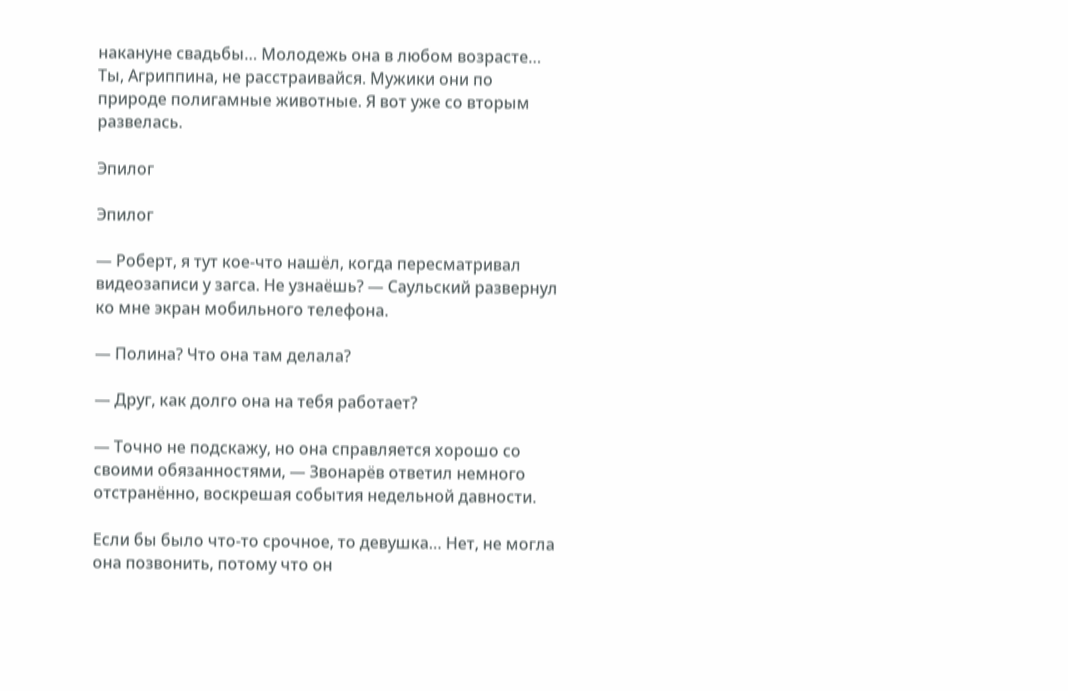накануне свадьбы… Молодежь она в любом возрасте… Ты, Агриппина, не расстраивайся. Мужики они по природе полигамные животные. Я вот уже со вторым развелась.

Эпилог

Эпилог

— Роберт, я тут кое-что нашёл, когда пересматривал видеозаписи у загса. Не узнаёшь? — Саульский развернул ко мне экран мобильного телефона.

— Полина? Что она там делала?

— Друг, как долго она на тебя работает?

— Точно не подскажу, но она справляется хорошо со своими обязанностями, — Звонарёв ответил немного отстранённо, воскрешая события недельной давности.

Если бы было что-то срочное, то девушка… Нет, не могла она позвонить, потому что он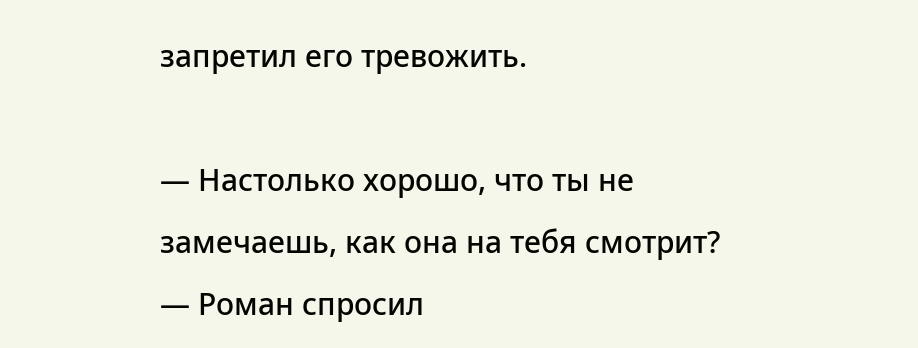запретил его тревожить.

— Настолько хорошо, что ты не замечаешь, как она на тебя смотрит? — Роман спросил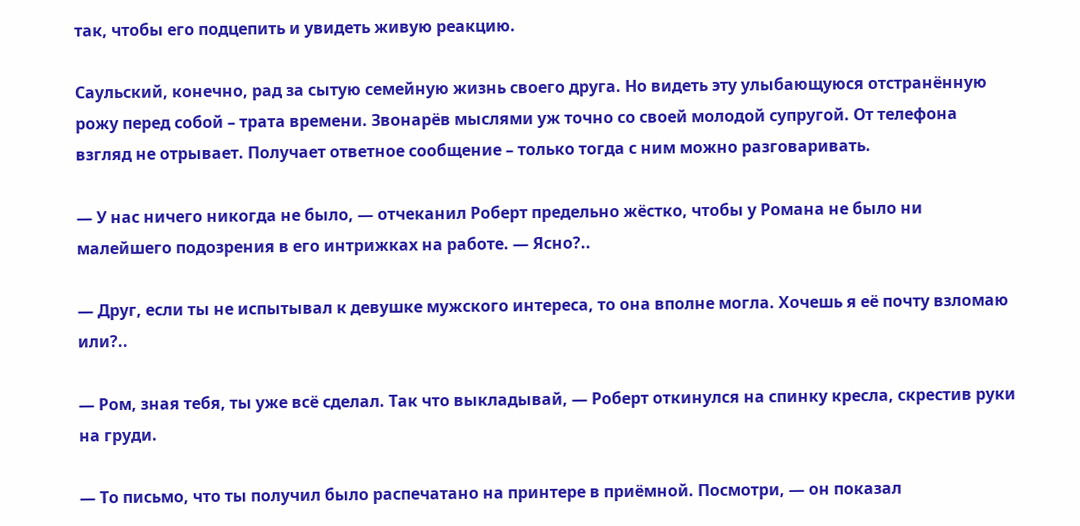так, чтобы его подцепить и увидеть живую реакцию.

Саульский, конечно, рад за сытую семейную жизнь своего друга. Но видеть эту улыбающуюся отстранённую рожу перед собой – трата времени. Звонарёв мыслями уж точно со своей молодой супругой. От телефона взгляд не отрывает. Получает ответное сообщение – только тогда с ним можно разговаривать.

— У нас ничего никогда не было, — отчеканил Роберт предельно жёстко, чтобы у Романа не было ни малейшего подозрения в его интрижках на работе. — Ясно?..

— Друг, если ты не испытывал к девушке мужского интереса, то она вполне могла. Хочешь я её почту взломаю или?..

— Ром, зная тебя, ты уже всё сделал. Так что выкладывай, — Роберт откинулся на спинку кресла, скрестив руки на груди.

— То письмо, что ты получил было распечатано на принтере в приёмной. Посмотри, — он показал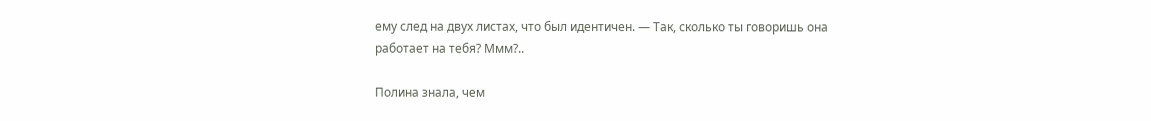ему след на двух листах, что был идентичен. — Так, сколько ты говоришь она работает на тебя? Ммм?..

Полина знала, чем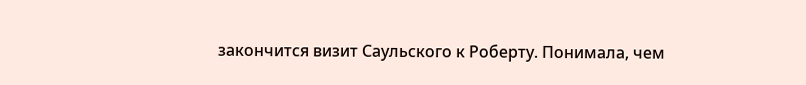закончится визит Саульского к Роберту. Понимала, чем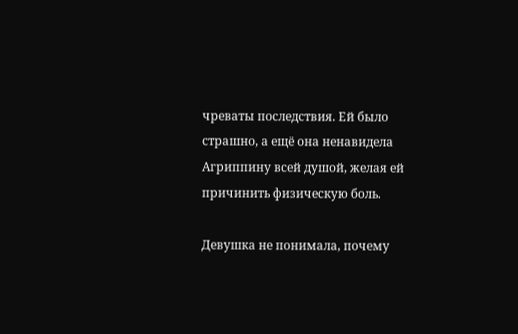чреваты последствия. Ей было страшно, а ещё она ненавидела Агриппину всей душой, желая ей причинить физическую боль.

Девушка не понимала, почему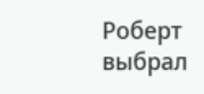Роберт выбрал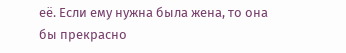её. Если ему нужна была жена, то она бы прекрасно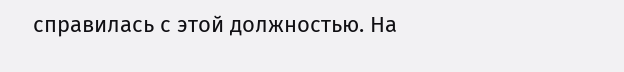справилась с этой должностью. На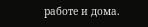работе и дома.